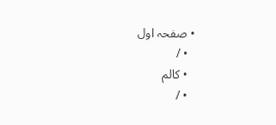• صفحہ اول
  • /
  • کالم
  • /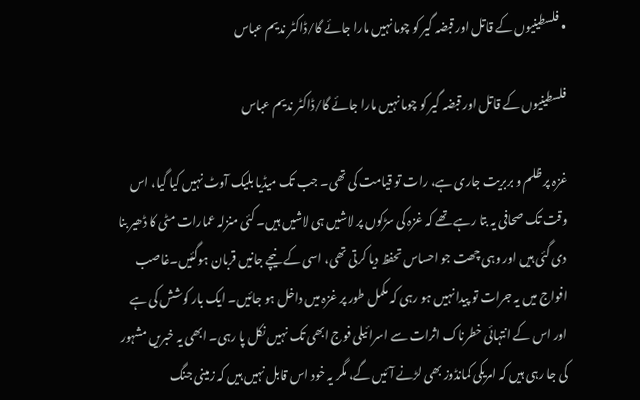• فلسطینیوں کے قاتل اور قبضہ گیر کو چوما نہیں مارا جائے گا/ڈاکٹر ندیم عباس

فلسطینیوں کے قاتل اور قبضہ گیر کو چوما نہیں مارا جائے گا/ڈاکٹر ندیم عباس

غزہ پر ظلم و بربریت جاری ہے، رات تو قیامت کی تھی۔ جب تک میڈیا بلیک آوٹ نہیں کیا گیا، اس وقت تک صحافی یہ بتا رہے تھے کہ غزہ کی سڑکوں پر لاشیں ہی لاشیں ہیں۔ کئی منزلہ عمارات مٹی کا ڈھیر بنا دی گئی ہیں اور وہی چھت جو احساس تحفظ دیا کرتی تھی، اسی کے نیچے جانیں قربان ہوگئیں۔غاصب افواج میں یہ جرات تو پیدا نہیں ہو رہی کہ مکمل طور پر غزہ میں داخل ہو جائیں۔ ایک بار کوشش کی ہے اور اس کے انتہائی خطرناک اثرات سے اسرائیلی فوج ابھی تک نہیں نکل پا رہی۔ ابھی یہ خبریں مشہور کی جا رہی ہیں کہ امریکی کمانڈوز بھی لڑنے آئیں گے، مگر یہ خود اس قابل نہیں ہیں کہ زمینی جنگ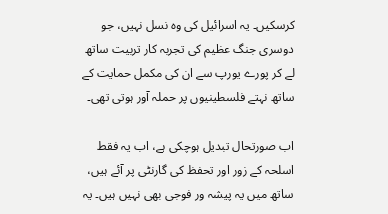کرسکیں۔ یہ اسرائیل کی وہ نسل نہیں، جو دوسری جنگ عظیم کی تجربہ کار تربیت ساتھ لے کر پورے یورپ سے ان کی مکمل حمایت کے ساتھ نہتے فلسطینیوں پر حملہ آور ہوتی تھی۔

اب صورتحال تبدیل ہوچکی ہے، اب یہ فقط اسلحہ کے زور اور تحفظ کی گارنٹی پر آئے ہیں، ساتھ میں یہ پیشہ ور فوجی بھی نہیں ہیں۔ یہ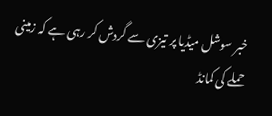خبر سوشل میڈیا پر تیزی سے گردش کر رہی ہے کہ زمینی حملے کی کمانڈ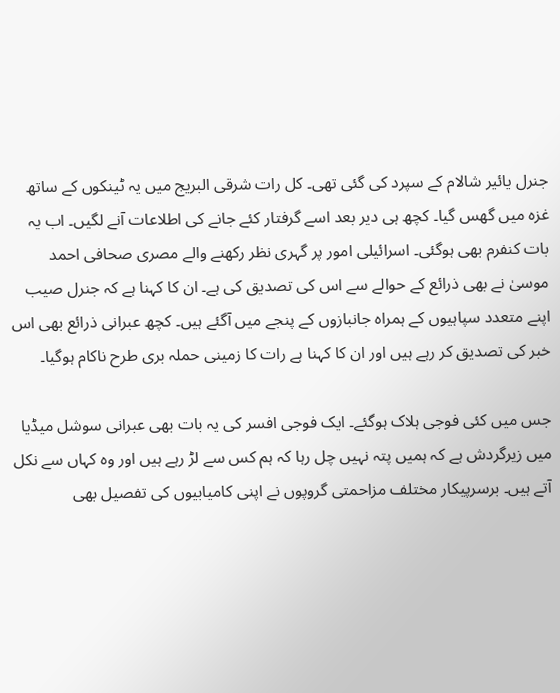جنرل یائیر شالام کے سپرد کی گئی تھی۔ کل رات شرقی البریج میں یہ ٹینکوں کے ساتھ غزہ میں گھس گیا۔ کچھ ہی دیر بعد اسے گرفتار کئے جانے کی اطلاعات آنے لگیں۔ اب یہ بات کنفرم بھی ہوگئی۔ اسرائیلی امور پر گہری نظر رکھنے والے مصری صحافی احمد موسیٰ نے بھی ذرائع کے حوالے سے اس کی تصدیق کی ہے۔ ان کا کہنا ہے کہ جنرل صیب اپنے متعدد سپاہیوں کے ہمراہ جانبازوں کے پنجے میں آگئے ہیں۔ کچھ عبرانی ذرائع بھی اس خبر کی تصدیق کر رہے ہیں اور ان کا کہنا ہے رات کا زمینی حملہ بری طرح ناکام ہوگیا۔

جس میں کئی فوجی ہلاک ہوگئے۔ ایک فوجی افسر کی یہ بات بھی عبرانی سوشل میڈیا میں زیرگردش ہے کہ ہمیں پتہ نہیں چل رہا کہ ہم کس سے لڑ رہے ہیں اور وہ کہاں سے نکل آتے ہیں۔ برسرپیکار مختلف مزاحمتی گروپوں نے اپنی کامیابیوں کی تفصیل بھی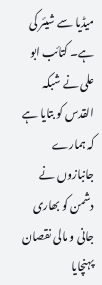میڈیا سے شیئر کی ہے۔ کتائب ابو علی نے شبکہ القدس کو بتایا ہے کہ ہمارے جانبازوں نے دشمن کو بھاری جانی و مالی نقصان پہنچایا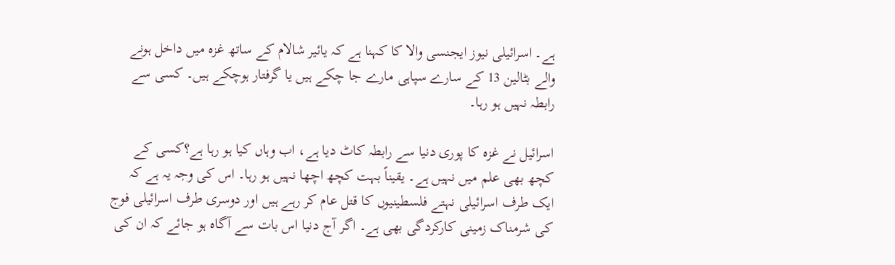ہے۔ اسرائیلی نیوز ایجنسی والا کا کہنا ہے کہ یائیر شالام کے ساتھ غزہ میں داخل ہونے والے بٹالین 13 کے سارے سپاہی مارے جا چکے ہیں یا گرفتار ہوچکے ہیں۔ کسی سے رابطہ نہیں ہو رہا۔

اسرائیل نے غزہ کا پوری دنیا سے رابطہ کاٹ دیا ہے، اب وہاں کیا ہو رہا ہے؟کسی کے کچھ بھی علم میں نہیں ہے۔ یقیناً بہت کچھ اچھا نہیں ہو رہا۔ اس کی وجہ یہ ہے کہ ایک طرف اسرائیلی نہتے فلسطینیوں کا قتل عام کر رہے ہیں اور دوسری طرف اسرائیلی فوج کی شرمناک زمینی کارکردگی بھی ہے۔ اگر آج دنیا اس بات سے آگاہ ہو جائے کہ ان کی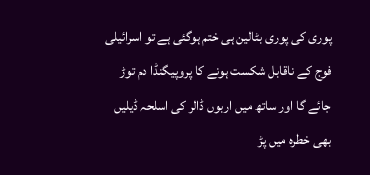پوری کی پوری بٹالین ہی ختم ہوگئی ہے تو اسرائیلی فوج کے ناقابل شکست ہونے کا پروپیگنڈا دم توڑ جائے گا اور ساتھ میں اربوں ڈالر کی اسلحہ ڈیلیں بھی خطرہ میں پڑ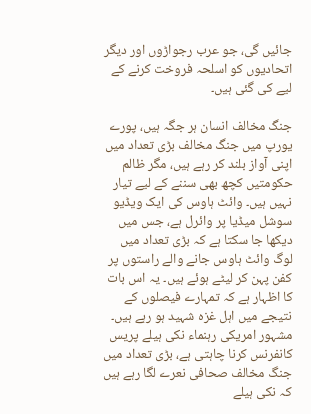جائیں گی، جو عرب رجواڑوں اور دیگر اتحادیوں کو اسلحہ فروخت کرنے کے لیے کی گئی ہیں۔

جنگ مخالف انسان ہر جگہ ہیں، پورے یورپ میں جنگ مخالف بڑی تعداد میں اپنی آواز بلند کر رہے ہیں، مگر ظالم حکومتیں کچھ بھی سننے کے لیے تیار نہیں ہیں۔ وائٹ ہاوس کی ایک ویڈیو سوشل میڈیا پر وائرل ہے، جس میں دیکھا جا سکتا ہے کہ بڑی تعداد میں لوگ وائٹ ہاوس جانے والے راستوں پر کفن پہن کر لیٹے ہوئے ہیں۔ یہ اس بات کا اظہار ہے کہ تمہارے فیصلوں کے نتیجے میں اہل غزہ شہید ہو رہے ہیں۔ مشہور امریکی رہنماء نکی ہیلے پریس کانفرنس کرنا چاہتی ہے، بڑی تعداد میں جنگ مخالف صحافی نعرے لگا رہے ہیں کہ نکی ہیلے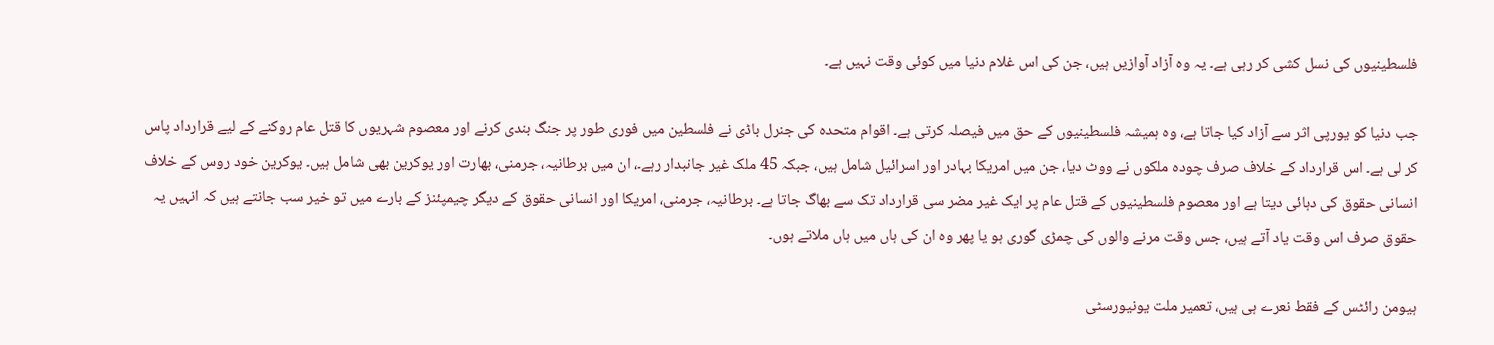فلسطینیوں کی نسل کشی کر رہی ہے۔ یہ وہ آزاد آوازیں ہیں، جن کی اس غلام دنیا میں کوئی وقت نہیں ہے۔

جب دنیا کو یورپی اثر سے آزاد کیا جاتا ہے، وہ ہمیشہ فلسطینیوں کے حق میں فیصلہ کرتی ہے۔ اقوام متحدہ کی جنرل باڈی نے فلسطین میں فوری طور پر جنگ بندی کرنے اور معصوم شہریوں کا قتل عام روکنے کے لیے قرارداد پاس کر لی ہے۔ اس قرارداد کے خلاف صرف چودہ ملکوں نے ووٹ دیا، جن میں امریکا بہادر اور اسرائیل شامل ہیں، جبکہ 45 ملک غیر جانبدار رہے۔، ان میں برطانیہ، جرمنی، بھارت اور یوکرین بھی شامل ہیں۔ یوکرین خود روس کے خلاف انسانی حقوق کی دہائی دیتا ہے اور معصوم فلسطینیوں کے قتل عام پر ایک غیر مضر سی قرارداد تک سے بھاگ جاتا ہے۔ برطانیہ، جرمنی، امریکا اور انسانی حقوق کے دیگر چیمپئنز کے بارے میں تو خیر سب جانتے ہیں کہ انہیں یہ حقوق صرف اس وقت یاد آتے ہیں، جس وقت مرنے والوں کی چمڑی گوری ہو یا پھر وہ ان کی ہاں میں ہاں ملاتے ہوں۔

ہیومن رائٹس کے فقط نعرے ہی ہیں، تعمیر ملت یونیورسٹی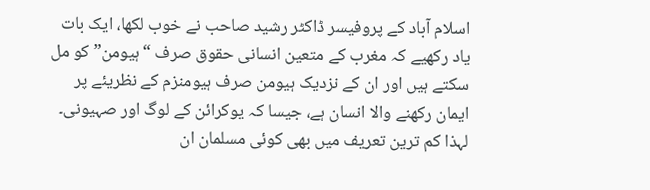اسلام آباد کے پروفیسر ڈاکٹر رشید صاحب نے خوب لکھا، ایک بات یاد رکھیے کہ مغرب کے متعین انسانی حقوق صرف “ہیومن” کو مل سکتے ہیں اور ان کے نزدیک ہیومن صرف ہیومنزم کے نظریئے پر ایمان رکھنے والا انسان ہے، جیسا کہ یوکرائن کے لوگ اور صہیونی۔ لہذا کم ترین تعریف میں بھی کوئی مسلمان ان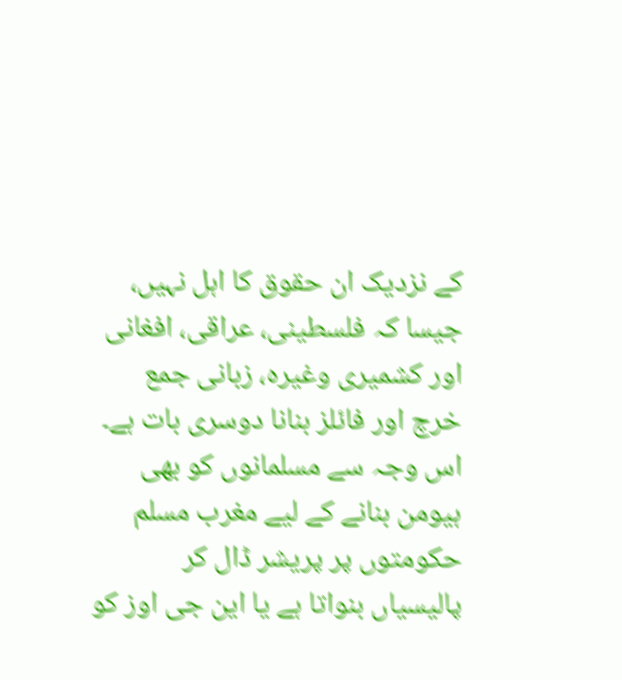کے نزدیک ان حقوق کا اہل نہیں، جیسا کہ فلسطینی، عراقی، افغانی اور کشمیری وغیرہ، زبانی جمع خرچ اور فائلز بنانا دوسری بات ہے۔ اس وجہ سے مسلمانوں کو بھی ہیومن بنانے کے لیے مغرب مسلم حکومتوں پر پریشر ڈال کر پالیسیاں بنواتا ہے یا این جی اوز کو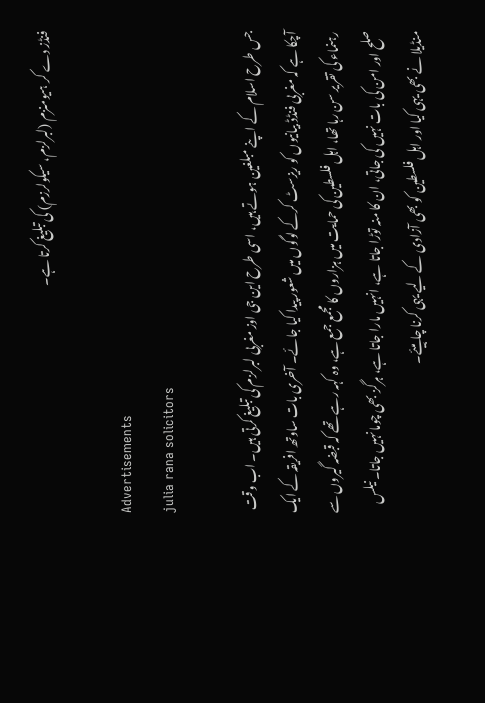فنڈز دے کر ہیومنزم (لبرلزم، سیکولرزم) کی تبلیغ کرتا ہے۔

Advertisements
julia rana solicitors

جس طرح اسلام کے اپنے مبلغین ہوتے ہیں، اسی طرح این جی اوز مغربی لبرلزم کی تبلیغ کرتی ہیں۔ اب وقت آچکا ہے کہ مغربی فنڈڈ بیانیوں کو ریزسٹ کرکے لوگوں میں شعور پیدا کیا جائے۔ آخری بات ساوتھ افریقہ کے ایک رہنماء کی تقریر سن رہا تھا، اہل فلسطین کی حمایت میں ہزاروں کا مجمع جمع ہے، وہ کہہ رہے تھے کہ قبضہ گیروں سے صلح اور امن کی بات نہیں کی جاتی، ان کا منہ توڑا جاتا ہے، انہیں مارا جاتا ہے، ہرگز بھی چوما نہیں جاتا۔ نیلس منڈیلا نے بھی یہی کیا اور اہل فلسطین کو بھی آزادی کے لیے یہی کرنا چاہیئے۔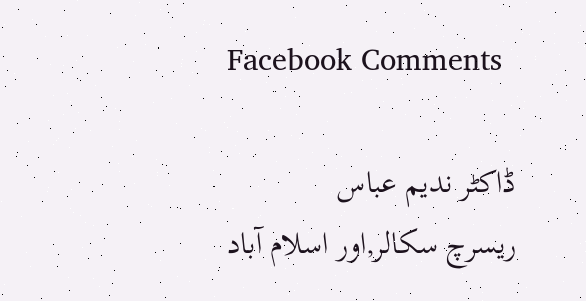Facebook Comments

ڈاکٹر ندیم عباس
ریسرچ سکالر,اور اسلام آباد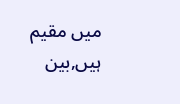میں مقیم ہیں,بین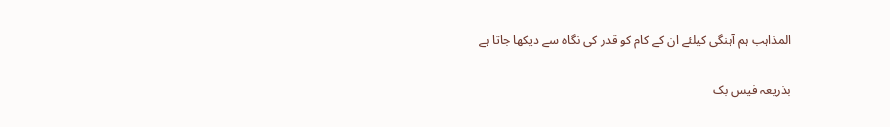المذاہب ہم آہنگی کیلئے ان کے کام کو قدر کی نگاہ سے دیکھا جاتا ہے

بذریعہ فیس بک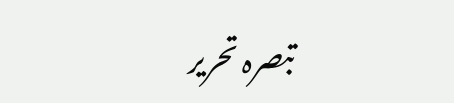تبصرہ تحریر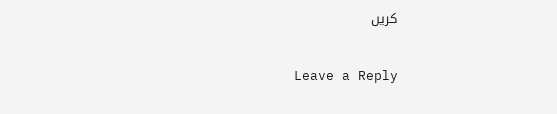کریں

Leave a Reply